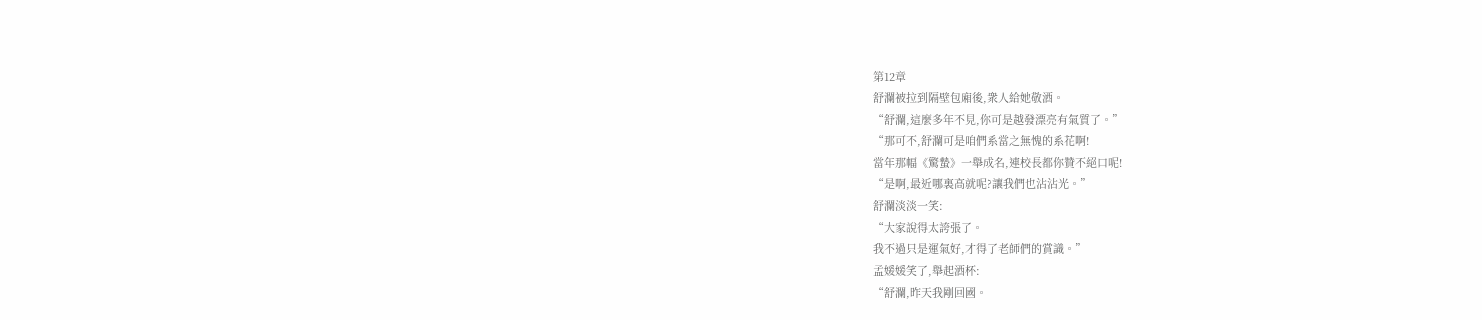第12章
舒瀾被拉到隔壁包廂後,衆人給她敬酒。
“舒瀾,這麼多年不見,你可是越發漂亮有氣質了。”
“那可不,舒瀾可是咱們系當之無愧的系花啊!
當年那幅《驚蟄》一舉成名,連校長都你贊不絕口呢!
“是啊,最近哪裏高就呢?讓我們也沾沾光。”
舒瀾淡淡一笑:
“大家說得太誇張了。
我不過只是運氣好,才得了老師們的賞識。”
孟媛媛笑了,舉起酒杯:
“舒瀾,昨天我剛回國。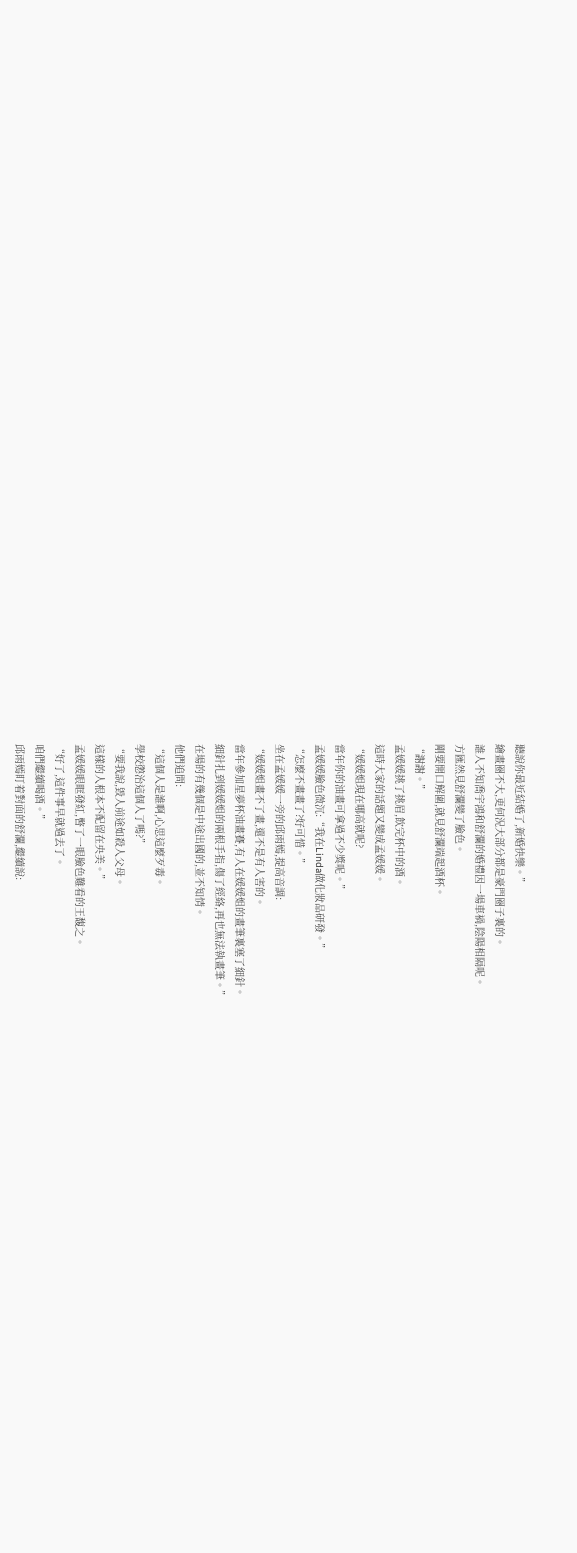聽說你最近結婚了,新婚快樂。”
繪畫圈不大,更何況大部分都是豪門圈子裏的。
誰人不知喬宇鴻和舒瀾的婚禮因一場車禍,陰陽相隔呢。
方匯然見舒瀾變了臉色。
剛要開口解圍,就見舒瀾端起酒杯。
“謝謝。”
孟媛媛挑了挑眉,飲完杯中的酒。
這時大家的話題又變成孟媛媛。
“媛媛姐現在哪高就呢?
當年你的油畫可拿過不少獎呢。”
孟媛媛臉色微沉:“我在Linda做化妝品研發。”
“怎麼不畫畫了?好可惜。”
坐在孟媛媛一旁的邱雨嫣,提高音調:
“媛媛姐畫不了畫,還不是有人害的。
當年參加星夢杯油畫賽,有人在媛媛姐的畫筆裏塞了細針。
細針扎到媛媛姐的兩根手指,傷了經絡,再也無法執畫筆。”
在場的有幾個是中途出國的,並不知情。
他們追問:
“這個人是誰啊,心思這麼歹毒。
學校懲治這個人了嗎?”
“要我說,毀人前途如殺人父母。
這樣的人根本不配留在央美。”
孟媛媛眼眶發紅,瞥了一眼臉色難看的王馥之。
“好了,這件事早就過去了。
咱們繼續喝酒。”
邱雨嫣盯着對面的舒瀾,繼續說: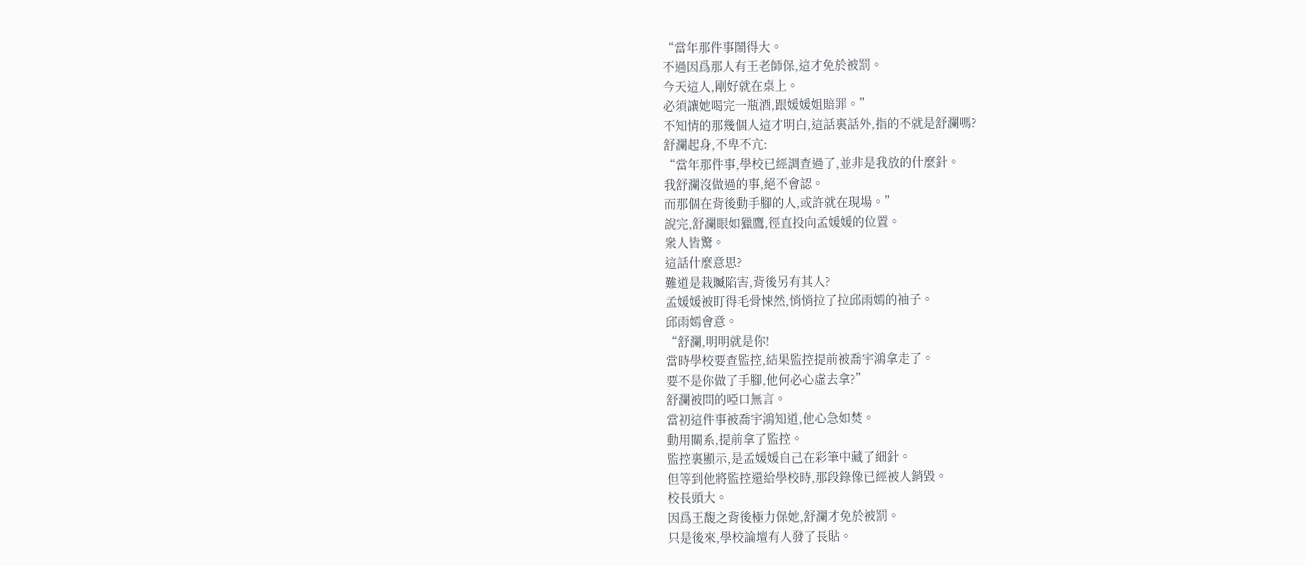“當年那件事鬧得大。
不過因爲那人有王老師保,這才免於被罰。
今天這人,剛好就在桌上。
必須讓她喝完一瓶酒,跟媛媛姐賠罪。”
不知情的那幾個人這才明白,這話裏話外,指的不就是舒瀾嗎?
舒瀾起身,不卑不亢:
“當年那件事,學校已經調查過了,並非是我放的什麼針。
我舒瀾沒做過的事,絕不會認。
而那個在背後動手腳的人,或許就在現場。”
說完,舒瀾眼如獵鷹,徑直投向孟媛媛的位置。
衆人皆驚。
這話什麼意思?
難道是栽贓陷害,背後另有其人?
孟媛媛被盯得毛骨悚然,悄悄拉了拉邱雨嫣的袖子。
邱雨嫣會意。
“舒瀾,明明就是你!
當時學校要查監控,結果監控提前被喬宇鴻拿走了。
要不是你做了手腳,他何必心虛去拿?”
舒瀾被問的啞口無言。
當初這件事被喬宇鴻知道,他心急如焚。
動用關系,提前拿了監控。
監控裏顯示,是孟媛媛自己在彩筆中藏了細針。
但等到他將監控還給學校時,那段錄像已經被人銷毀。
校長頭大。
因爲王馥之背後極力保她,舒瀾才免於被罰。
只是後來,學校論壇有人發了長貼。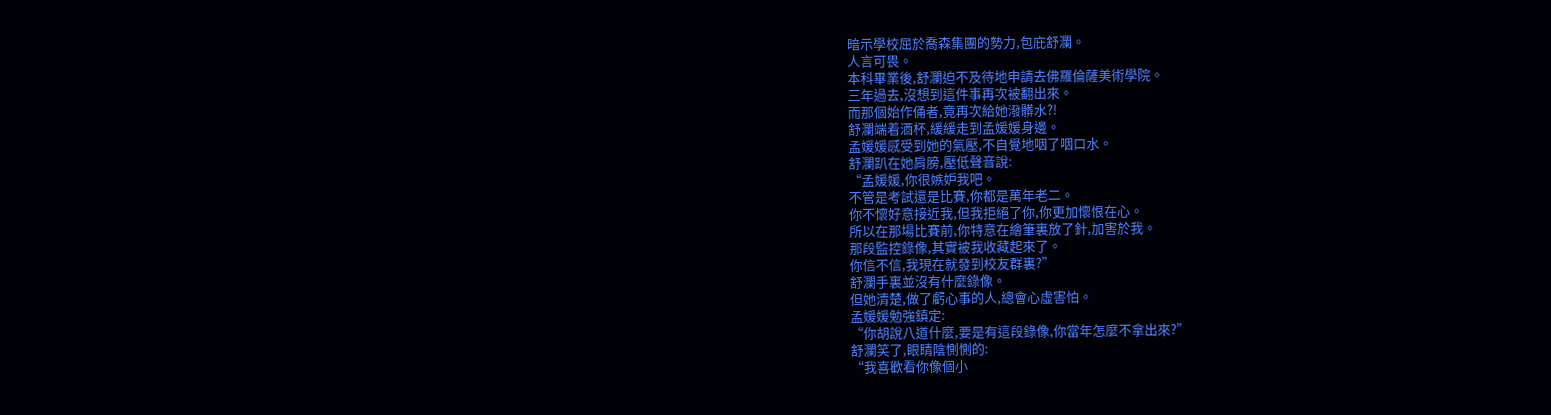暗示學校屈於喬森集團的勢力,包庇舒瀾。
人言可畏。
本科畢業後,舒瀾迫不及待地申請去佛羅倫薩美術學院。
三年過去,沒想到這件事再次被翻出來。
而那個始作俑者,竟再次給她潑髒水?!
舒瀾端着酒杯,緩緩走到孟媛媛身邊。
孟媛媛感受到她的氣壓,不自覺地咽了咽口水。
舒瀾趴在她肩膀,壓低聲音說:
“孟媛媛,你很嫉妒我吧。
不管是考試還是比賽,你都是萬年老二。
你不懷好意接近我,但我拒絕了你,你更加懷恨在心。
所以在那場比賽前,你特意在繪筆裏放了針,加害於我。
那段監控錄像,其實被我收藏起來了。
你信不信,我現在就發到校友群裏?”
舒瀾手裏並沒有什麼錄像。
但她清楚,做了虧心事的人,總會心虛害怕。
孟媛媛勉強鎮定:
“你胡說八道什麼,要是有這段錄像,你當年怎麼不拿出來?”
舒瀾笑了,眼睛陰惻惻的:
“我喜歡看你像個小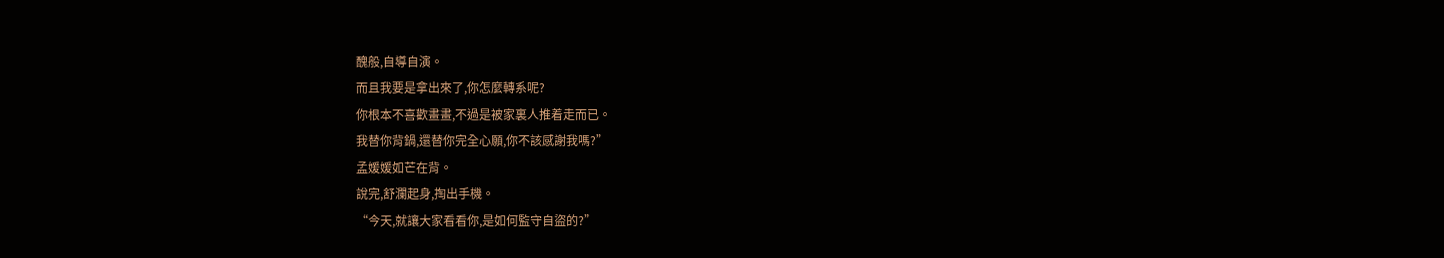醜般,自導自演。
而且我要是拿出來了,你怎麼轉系呢?
你根本不喜歡畫畫,不過是被家裏人推着走而已。
我替你背鍋,還替你完全心願,你不該感謝我嗎?”
孟媛媛如芒在背。
說完,舒瀾起身,掏出手機。
“今天,就讓大家看看你,是如何監守自盜的?”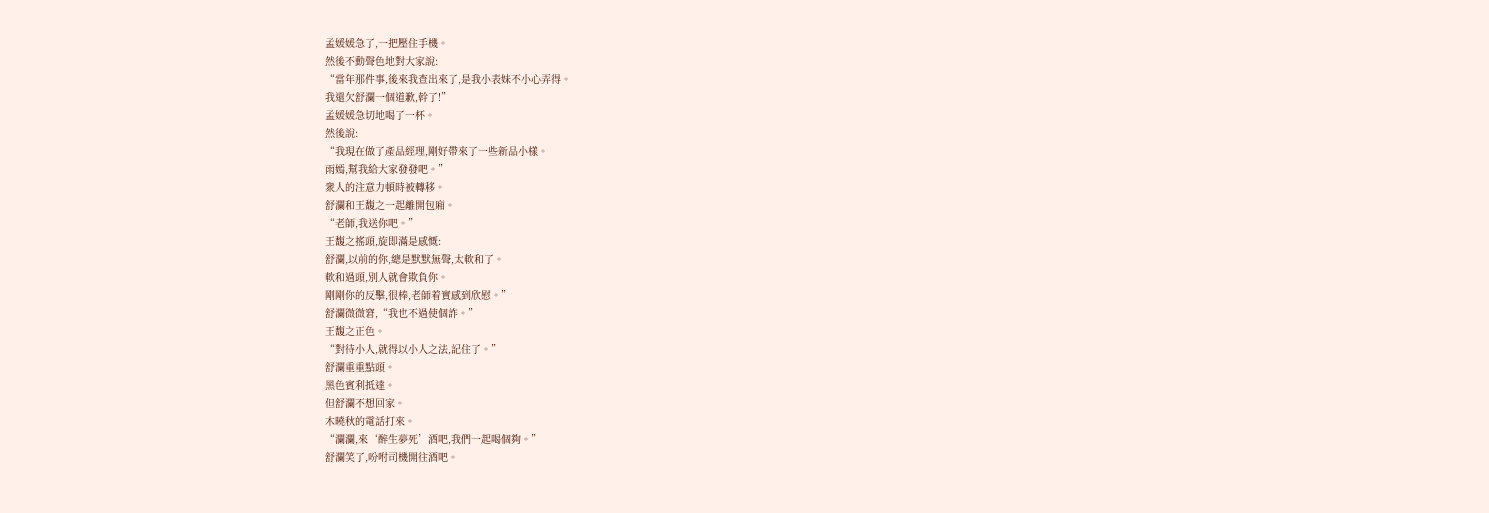孟媛媛急了,一把壓住手機。
然後不動聲色地對大家說:
“當年那件事,後來我查出來了,是我小表妹不小心弄得。
我還欠舒瀾一個道歉,幹了!”
孟媛媛急切地喝了一杯。
然後說:
“我現在做了產品經理,剛好帶來了一些新品小樣。
雨嫣,幫我給大家發發吧。”
衆人的注意力頓時被轉移。
舒瀾和王馥之一起離開包廂。
“老師,我送你吧。”
王馥之搖頭,旋即滿是感慨:
舒瀾,以前的你,總是默默無聲,太軟和了。
軟和過頭,別人就會欺負你。
剛剛你的反擊,很棒,老師着實感到欣慰。”
舒瀾微微窘,“我也不過使個詐。”
王馥之正色。
“對待小人,就得以小人之法,記住了。”
舒瀾重重點頭。
黑色賓利抵達。
但舒瀾不想回家。
木曉秋的電話打來。
“瀾瀾,來‘醉生夢死’酒吧,我們一起喝個夠。”
舒瀾笑了,吩咐司機開往酒吧。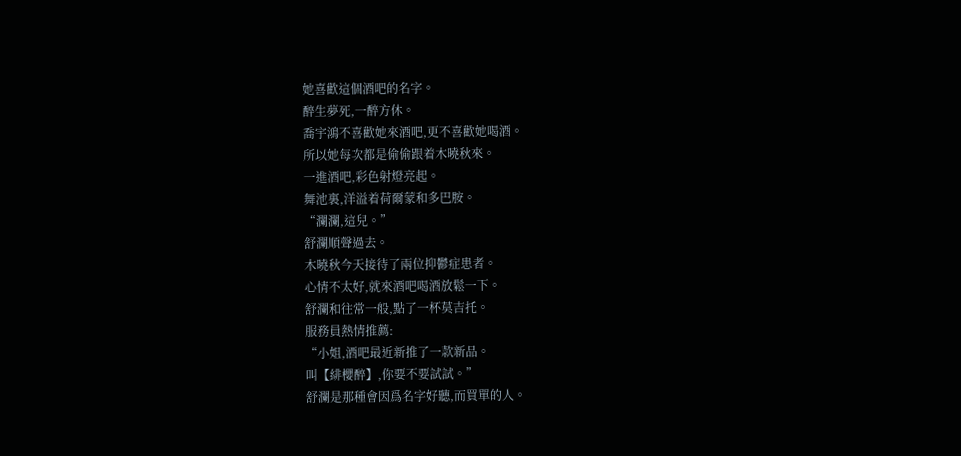她喜歡這個酒吧的名字。
醉生夢死,一醉方休。
喬宇鴻不喜歡她來酒吧,更不喜歡她喝酒。
所以她每次都是偷偷跟着木曉秋來。
一進酒吧,彩色射燈亮起。
舞池裏,洋溢着荷爾蒙和多巴胺。
“瀾瀾,這兒。”
舒瀾順聲過去。
木曉秋今天接待了兩位抑鬱症患者。
心情不太好,就來酒吧喝酒放鬆一下。
舒瀾和往常一般,點了一杯莫吉托。
服務員熱情推薦:
“小姐,酒吧最近新推了一款新品。
叫【緋櫻醉】,你要不要試試。”
舒瀾是那種會因爲名字好聽,而買單的人。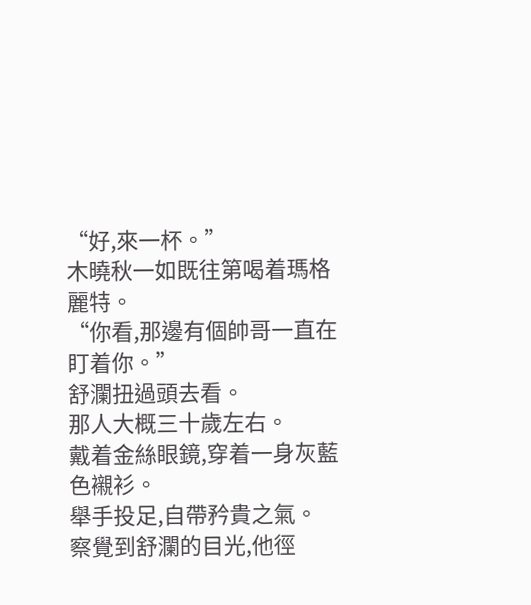“好,來一杯。”
木曉秋一如既往第喝着瑪格麗特。
“你看,那邊有個帥哥一直在盯着你。”
舒瀾扭過頭去看。
那人大概三十歲左右。
戴着金絲眼鏡,穿着一身灰藍色襯衫。
舉手投足,自帶矜貴之氣。
察覺到舒瀾的目光,他徑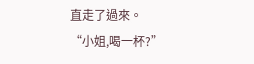直走了過來。
“小姐,喝一杯?”